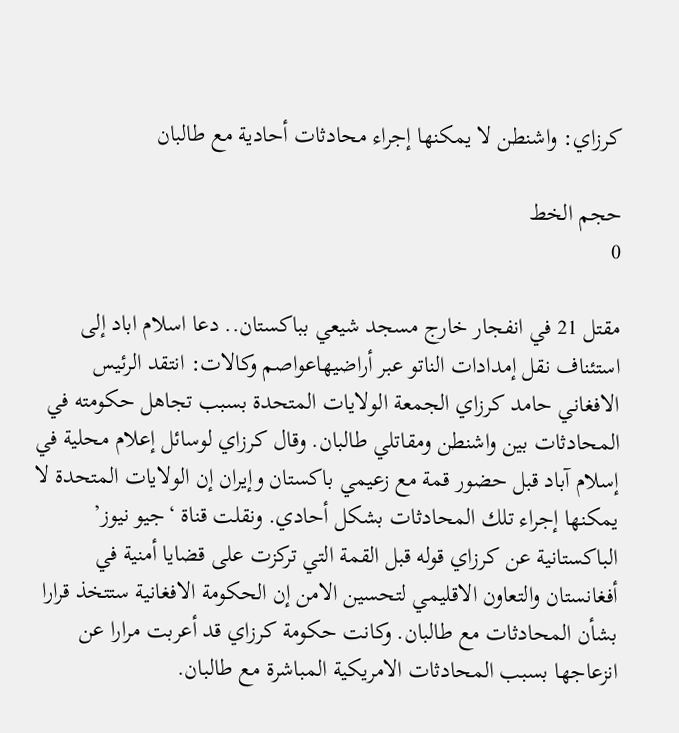كرزاي: واشنطن لا يمكنها إجراء محادثات أحادية مع طالبان

حجم الخط
0

مقتل 21 في انفجار خارج مسجد شيعي بباكستان.. دعا اسلام اباد إلى استئناف نقل إمدادات الناتو عبر أراضيهاعواصم وكالات: انتقد الرئيس الافغاني حامد كرزاي الجمعة الولايات المتحدة بسبب تجاهل حكومته في المحادثات بين واشنطن ومقاتلي طالبان. وقال كرزاي لوسائل إعلام محلية في إسلام آباد قبل حضور قمة مع زعيمي باكستان وإيران إن الولايات المتحدة لا يمكنها إجراء تلك المحادثات بشكل أحادي. ونقلت قناة ‘جيو نيوز’ الباكستانية عن كرزاي قوله قبل القمة التي تركزت على قضايا أمنية في أفغانستان والتعاون الاقليمي لتحسين الامن إن الحكومة الافغانية ستتخذ قرارا بشأن المحادثات مع طالبان. وكانت حكومة كرزاي قد أعربت مرارا عن انزعاجها بسبب المحادثات الامريكية المباشرة مع طالبان.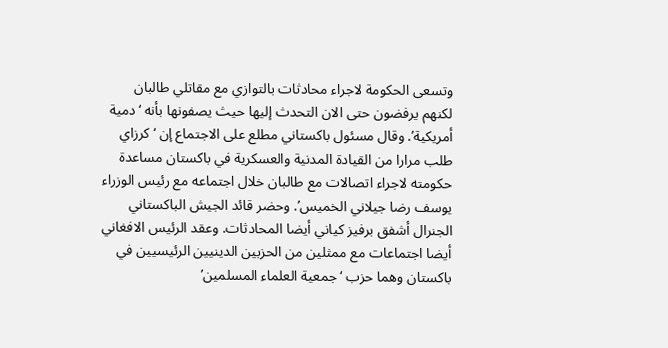وتسعى الحكومة لاجراء محادثات بالتوازي مع مقاتلي طالبان لكنهم يرفضون حتى الان التحدث إليها حيث يصفونها بأنه ‘دمية أمريكية’. وقال مسئول باكستاني مطلع على الاجتماع إن ‘كرزاي طلب مرارا من القيادة المدنية والعسكرية في باكستان مساعدة حكومته لاجراء اتصالات مع طالبان خلال اجتماعه مع رئيس الوزراء يوسف رضا جيلاني الخميس’. وحضر قائد الجيش الباكستاني الجنرال أشفق برفيز كياني أيضا المحادثات. وعقد الرئيس الافغاني أيضا اجتماعات مع ممثلين من الحزبين الدينيين الرئيسيين في باكستان وهما حزب ‘جمعية العلماء المسلمين’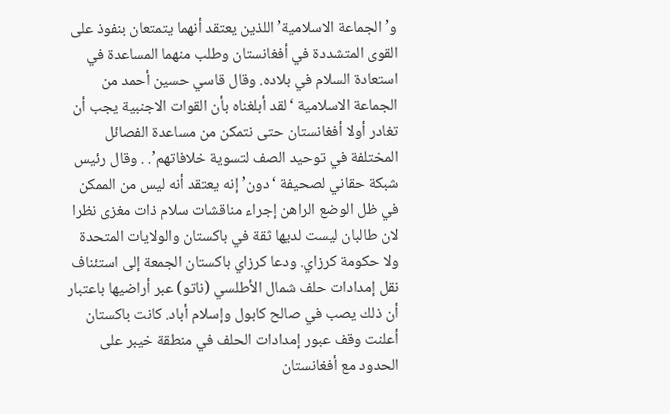و’الجماعة الاسلامية’ اللذين يعتقد أنهما يتمتعان بنفوذ على القوى المتشددة في أفغانستان وطلب منهما المساعدة في استعادة السلام في بلاده. وقال قاسي حسين أحمد من الجماعة الاسلامية ‘لقد أبلغناه بأن القوات الاجنبية يجب أن تغادر أولا أفغانستان حتى نتمكن من مساعدة الفصائل المختلفة في توحيد الصف لتسوية خلافاتهم’. . وقال رئيس شبكة حقاني لصحيفة ‘دون’ إنه يعتقد أنه ليس من الممكن في ظل الوضع الراهن إجراء مناقشات سلام ذات مغزى نظرا لان طالبان ليست لديها ثقة في باكستان والولايات المتحدة ولا حكومة كرزاي. ودعا كرزاي باكستان الجمعة إلى استئناف نقل إمدادات حلف شمال الأطلسي (ناتو) عبر أراضيها باعتبار أن ذلك يصب في صالح كابول وإسلام أباد. كانت باكستان أعلنت وقف عبور إمدادات الحلف في منطقة خيبر على الحدود مع أفغانستان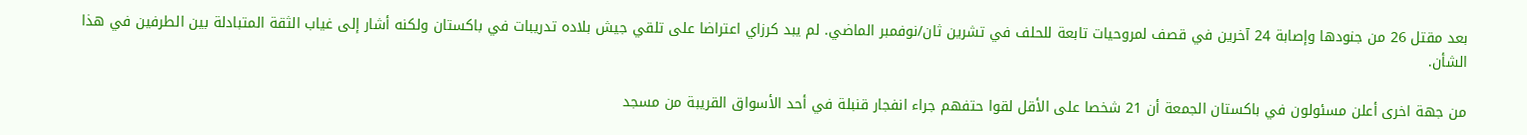بعد مقتل 26 من جنودها وإصابة 24 آخرين في قصف لمروحيات تابعة للحلف في تشرين ثان/نوفمبر الماضي. لم يبد كرزاي اعتراضا على تلقي جيش بلاده تدريبات في باكستان ولكنه أشار إلى غياب الثقة المتبادلة بين الطرفين في هذا الشأن.

من جهة اخرى أعلن مسئولون في باكستان الجمعة أن 21 شخصا على الأقل لقوا حتفهم جراء انفجار قنبلة في أحد الأسواق القريبة من مسجد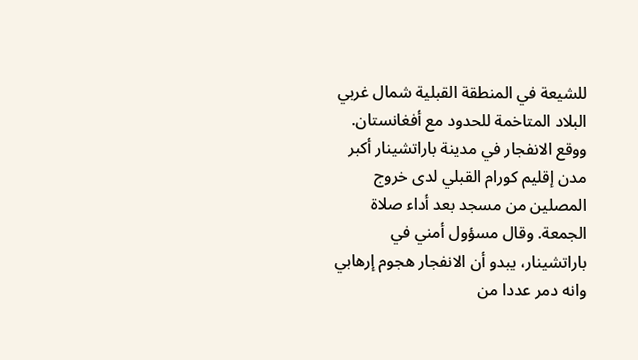للشيعة في المنطقة القبلية شمال غربي البلاد المتاخمة للحدود مع أفغانستان. ووقع الانفجار في مدينة باراتشينار أكبر مدن إقليم كورام القبلي لدى خروج المصلين من مسجد بعد أداء صلاة الجمعة. وقال مسؤول أمني في باراتشينار، يبدو أن الانفجار هجوم إرهابي وانه دمر عددا من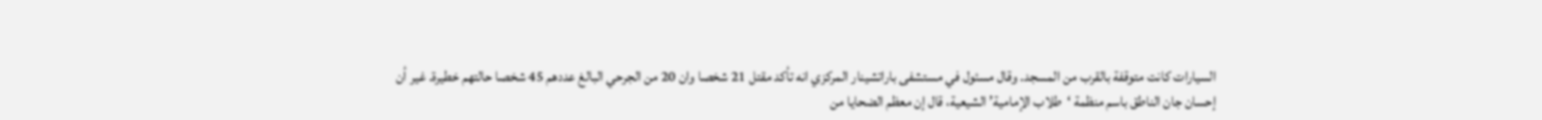السيارات كانت متوقفة بالقرب من المسجد. وقال مسئول في مستشفى باراتشينار المركزي انه تأكد مقتل 21 شخصا وان 20 من الجرحي البالغ عددهم 45 شخصا حالتهم خطيرة. غير أن إحسان جان الناطق باسم منظمة ‘طلاب الإمامية’ الشيعية، قال إن معظم الضحايا من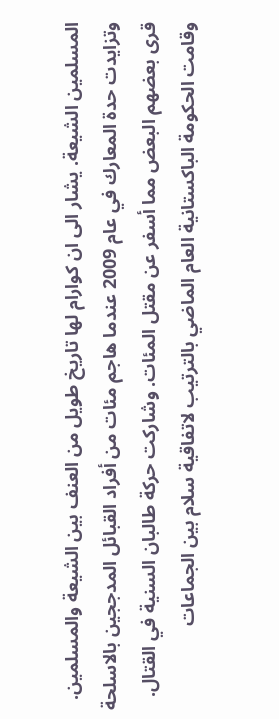المسلمين الشيعة. يشار الى ان كوارام لها تاريخ طويل من العنف بين الشيعة والمسلمين. وتزايدت حدة المعارك في عام 2009 عندما هاجم مئات من أفراد القبائل المدججين بالاسلحة قرى بعضهم البعض مما أسفر عن مقتل المئات. وشاركت حركة طالبان السنية في القتال. وقامت الحكومة الباكستانية العام الماضي بالترتيب لاتفاقية سلام بين الجماعات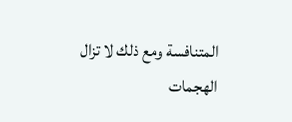المتنافسة ومع ذلك لا تزال الهجمات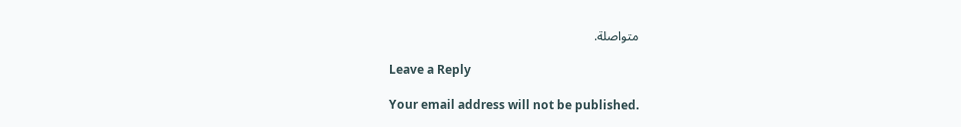متواصلة.

Leave a Reply

Your email address will not be published.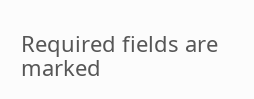Required fields are marked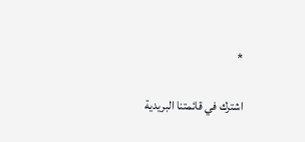*

اشترك في قائمتنا البريدية